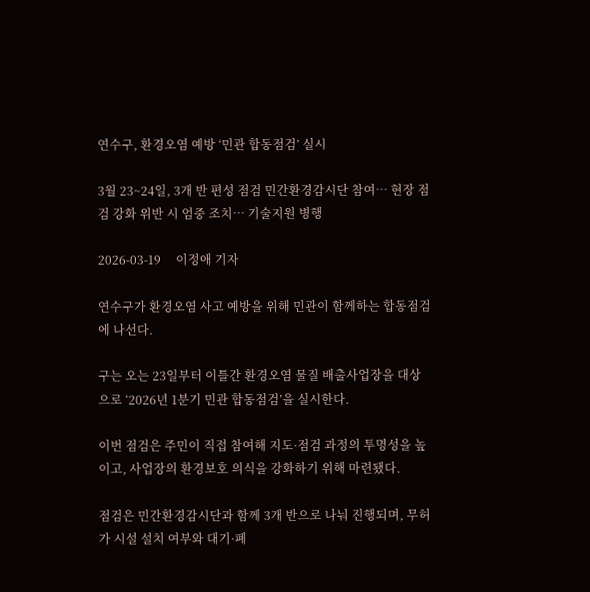연수구, 환경오염 예방 ‘민관 합동점검’ 실시

3월 23~24일, 3개 반 편성 점검 민간환경감시단 참여… 현장 점검 강화 위반 시 엄중 조치… 기술지원 병행

2026-03-19     이정애 기자

연수구가 환경오염 사고 예방을 위해 민관이 함께하는 합동점검에 나선다.

구는 오는 23일부터 이틀간 환경오염 물질 배출사업장을 대상으로 ‘2026년 1분기 민관 합동점검’을 실시한다.

이번 점검은 주민이 직접 참여해 지도·점검 과정의 투명성을 높이고, 사업장의 환경보호 의식을 강화하기 위해 마련됐다.

점검은 민간환경감시단과 함께 3개 반으로 나눠 진행되며, 무허가 시설 설치 여부와 대기·폐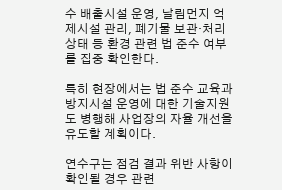수 배출시설 운영, 날림먼지 억제시설 관리, 폐기물 보관·처리 상태 등 환경 관련 법 준수 여부를 집중 확인한다.

특히 현장에서는 법 준수 교육과 방지시설 운영에 대한 기술지원도 병행해 사업장의 자율 개선을 유도할 계획이다.

연수구는 점검 결과 위반 사항이 확인될 경우 관련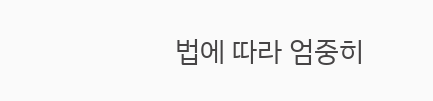법에 따라 엄중히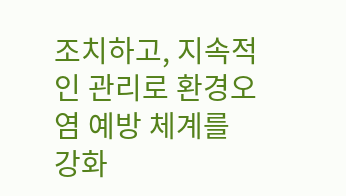조치하고, 지속적인 관리로 환경오염 예방 체계를 강화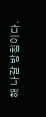해 나갈 방침이다.